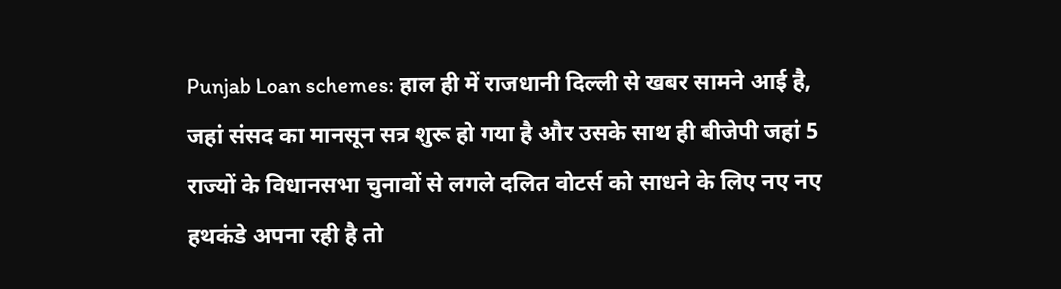Punjab Loan schemes: हाल ही में राजधानी दिल्ली से खबर सामने आई है, जहां संसद का मानसून सत्र शुरू हो गया है और उसके साथ ही बीजेपी जहां 5 राज्यों के विधानसभा चुनावों से लगले दलित वोटर्स को साधने के लिए नए नए हथकंडे अपना रही है तो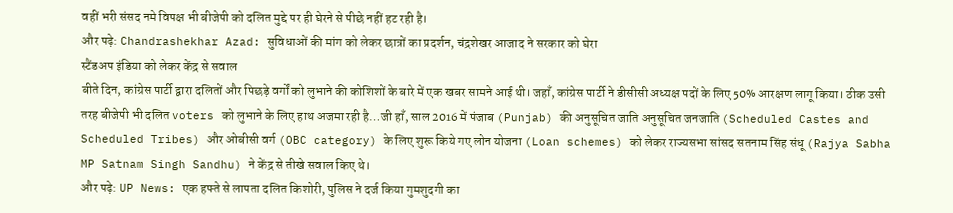वहीं भरी संसद नमे विपक्ष भी बीजेपी को दलित मुद्दे पर ही घेरने से पीछे नहीं हट रही है।
और पढ़े: Chandrashekhar Azad: सुविधाओं की मांग को लेकर छात्रों का प्रदर्शन, चंद्रशेखर आजाद ने सरकार को घेरा
स्टैंडअप इंडिया को लेकर केंद्र से सवाल
बीते दिन, कांग्रेस पार्टी द्वारा दलितों और पिछड़े वर्गों को लुभाने की कोशिशों के बारे में एक खबर सामने आई थी। जहाँ, कांग्रेस पार्टी ने डीसीसी अध्यक्ष पदों के लिए 50% आरक्षण लागू किया। ठीक उसी तरह बीजेपी भी दलित voters को लुभाने के लिए हाथ अजमा रही है…जी हाँ, साल 2016 में पंजाब (Punjab) की अनुसूचित जाति अनुसूचित जनजाति (Scheduled Castes and Scheduled Tribes) और ओबीसी वर्ग (OBC category) के लिए शुरू किये गए लोन योजना (Loan schemes) को लेकर राज्यसभा सांसद सतनाम सिंह संधू (Rajya Sabha MP Satnam Singh Sandhu) ने केंद्र से तीखे सवाल किए थे।
और पढ़े: UP News: एक हफ्ते से लापता दलित किशोरी, पुलिस ने दर्ज किया गुमशुदगी का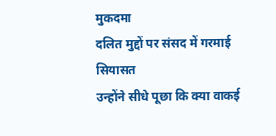मुकदमा
दलित मुद्दों पर संसद में गरमाई सियासत
उन्होंने सीधे पूछा कि क्या वाकई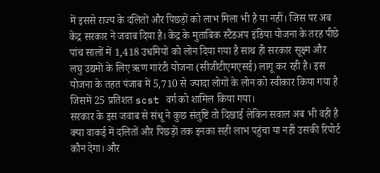में इससे राज्य के दलितों और पिछड़ों को लाभ मिला भी है या नहीं। जिस पर अब केंद्र सरकार ने जवाब दिया है। केंद्र के मुताबिक स्टैंडअप इंडिया योजना के तरह पीछे पांच सालों में 1,418 उधमियों को लोन दिया गया है साथ ही सरकार सूक्ष्म और लघु उद्यमों के लिए ऋण गारंटी योजना (सीजीटीएमएसई) लागू कर रही है। इस योजना के तहत पंजाब में 5,710 से ज्यादा लोगों के लोन को स्वीकार किया गया है जिसमें 25 प्रतिशत scst वर्ग को शामिल किया गया।
सरकार के इस जवाब से संधू ने कुछ संतुष्टि तो दिखाई लेकिन सवाल अब भी वही है क्या वाकई में दलितों और पिछड़ों तक इनका सही लाभ पहुंचा या नहीं उसकी रिपोर्ट कौन देगा। और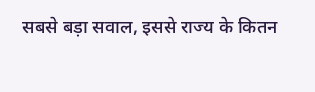सबसे बड़ा सवाल, इससे राज्य के कितन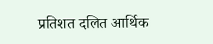प्रतिशत दलित आर्थिक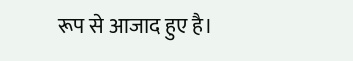रूप से आजाद हुए है।